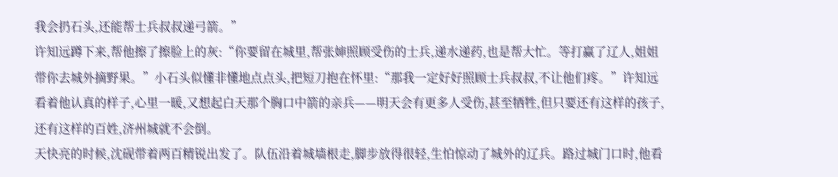我会扔石头,还能帮士兵叔叔递弓箭。”
许知远蹲下来,帮他擦了擦脸上的灰:“你要留在城里,帮张婶照顾受伤的士兵,递水递药,也是帮大忙。等打赢了辽人,姐姐带你去城外摘野果。”小石头似懂非懂地点点头,把短刀抱在怀里:“那我一定好好照顾士兵叔叔,不让他们疼。”许知远看着他认真的样子,心里一暖,又想起白天那个胸口中箭的亲兵——明天会有更多人受伤,甚至牺牲,但只要还有这样的孩子,还有这样的百姓,济州城就不会倒。
天快亮的时候,沈砚带着两百精锐出发了。队伍沿着城墙根走,脚步放得很轻,生怕惊动了城外的辽兵。路过城门口时,他看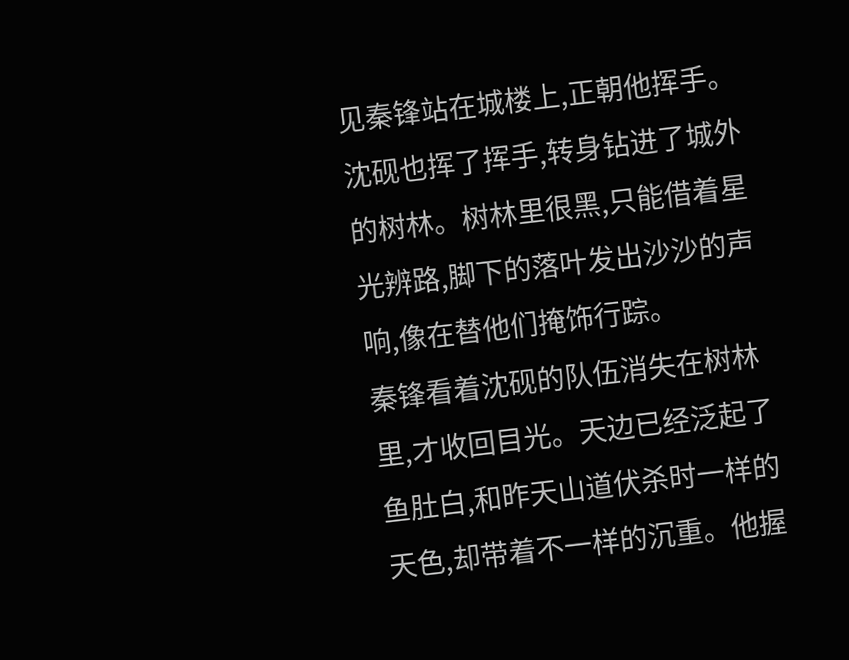见秦锋站在城楼上,正朝他挥手。沈砚也挥了挥手,转身钻进了城外的树林。树林里很黑,只能借着星光辨路,脚下的落叶发出沙沙的声响,像在替他们掩饰行踪。
秦锋看着沈砚的队伍消失在树林里,才收回目光。天边已经泛起了鱼肚白,和昨天山道伏杀时一样的天色,却带着不一样的沉重。他握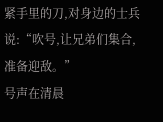紧手里的刀,对身边的士兵说:“吹号,让兄弟们集合,准备迎敌。”
号声在清晨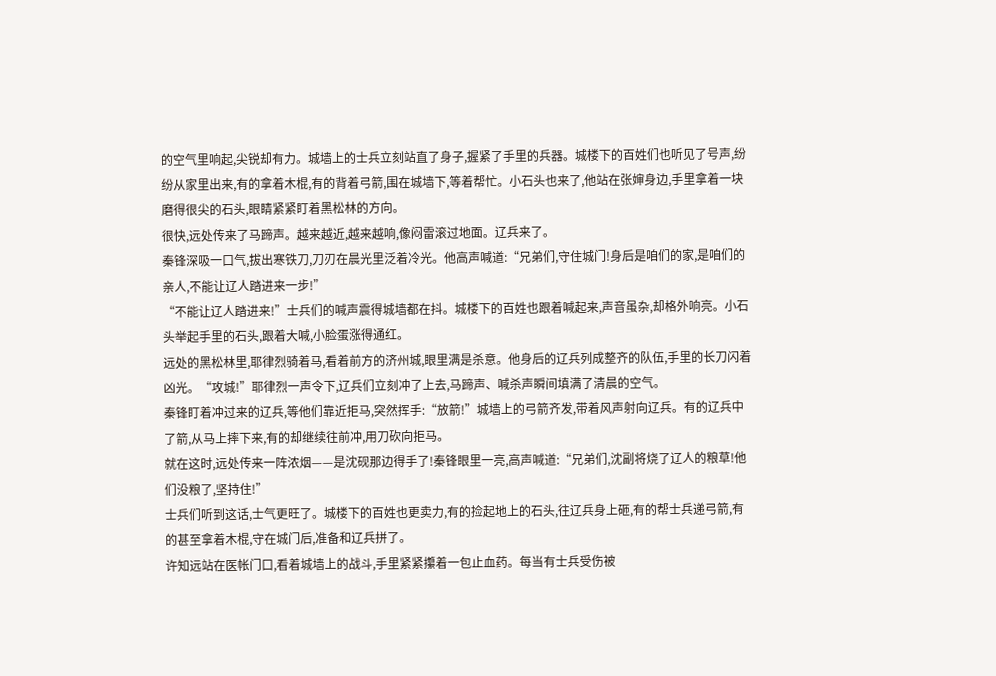的空气里响起,尖锐却有力。城墙上的士兵立刻站直了身子,握紧了手里的兵器。城楼下的百姓们也听见了号声,纷纷从家里出来,有的拿着木棍,有的背着弓箭,围在城墙下,等着帮忙。小石头也来了,他站在张婶身边,手里拿着一块磨得很尖的石头,眼睛紧紧盯着黑松林的方向。
很快,远处传来了马蹄声。越来越近,越来越响,像闷雷滚过地面。辽兵来了。
秦锋深吸一口气,拔出寒铁刀,刀刃在晨光里泛着冷光。他高声喊道:“兄弟们,守住城门!身后是咱们的家,是咱们的亲人,不能让辽人踏进来一步!”
“不能让辽人踏进来!”士兵们的喊声震得城墙都在抖。城楼下的百姓也跟着喊起来,声音虽杂,却格外响亮。小石头举起手里的石头,跟着大喊,小脸蛋涨得通红。
远处的黑松林里,耶律烈骑着马,看着前方的济州城,眼里满是杀意。他身后的辽兵列成整齐的队伍,手里的长刀闪着凶光。“攻城!”耶律烈一声令下,辽兵们立刻冲了上去,马蹄声、喊杀声瞬间填满了清晨的空气。
秦锋盯着冲过来的辽兵,等他们靠近拒马,突然挥手:“放箭!”城墙上的弓箭齐发,带着风声射向辽兵。有的辽兵中了箭,从马上摔下来,有的却继续往前冲,用刀砍向拒马。
就在这时,远处传来一阵浓烟——是沈砚那边得手了!秦锋眼里一亮,高声喊道:“兄弟们,沈副将烧了辽人的粮草!他们没粮了,坚持住!”
士兵们听到这话,士气更旺了。城楼下的百姓也更卖力,有的捡起地上的石头,往辽兵身上砸,有的帮士兵递弓箭,有的甚至拿着木棍,守在城门后,准备和辽兵拼了。
许知远站在医帐门口,看着城墙上的战斗,手里紧紧攥着一包止血药。每当有士兵受伤被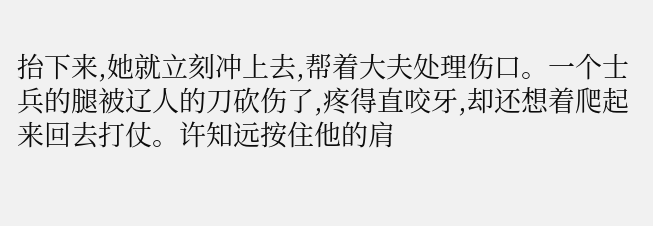抬下来,她就立刻冲上去,帮着大夫处理伤口。一个士兵的腿被辽人的刀砍伤了,疼得直咬牙,却还想着爬起来回去打仗。许知远按住他的肩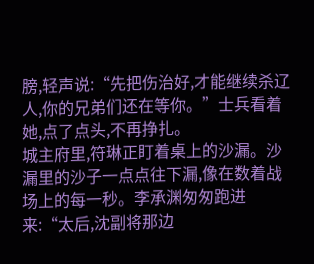膀,轻声说:“先把伤治好,才能继续杀辽人,你的兄弟们还在等你。”士兵看着她,点了点头,不再挣扎。
城主府里,符琳正盯着桌上的沙漏。沙漏里的沙子一点点往下漏,像在数着战场上的每一秒。李承渊匆匆跑进来:“太后,沈副将那边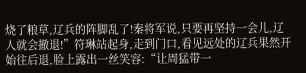烧了粮草,辽兵的阵脚乱了!秦将军说,只要再坚持一会儿,辽人就会撤退!”符琳站起身,走到门口,看见远处的辽兵果然开始往后退,脸上露出一丝笑容:“让周猛带一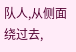队人,从侧面绕过去,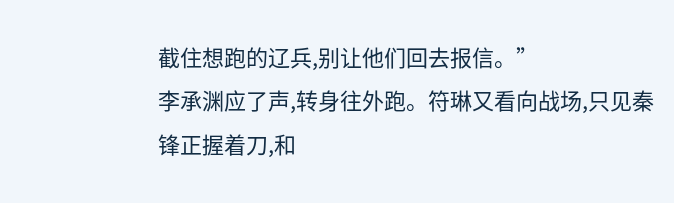截住想跑的辽兵,别让他们回去报信。”
李承渊应了声,转身往外跑。符琳又看向战场,只见秦锋正握着刀,和